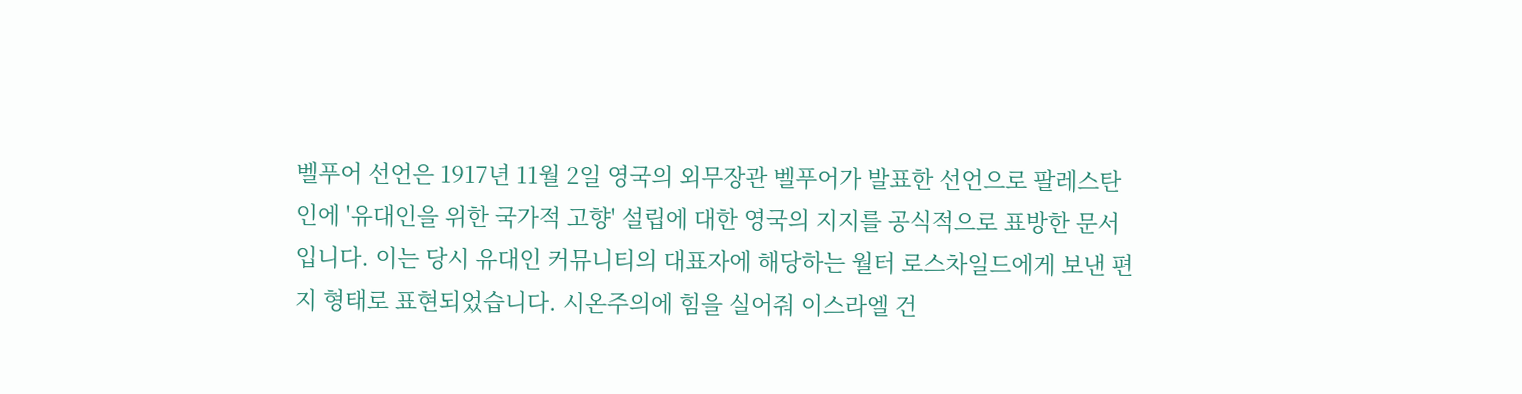벨푸어 선언은 1917년 11월 2일 영국의 외무장관 벨푸어가 발표한 선언으로 팔레스탄인에 '유대인을 위한 국가적 고향' 설립에 대한 영국의 지지를 공식적으로 표방한 문서입니다. 이는 당시 유대인 커뮤니티의 대표자에 해당하는 월터 로스차일드에게 보낸 편지 형태로 표현되었습니다. 시온주의에 힘을 실어줘 이스라엘 건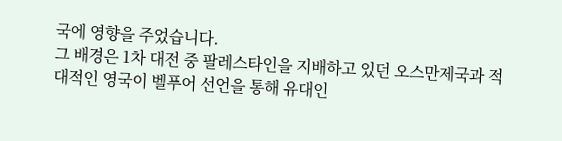국에 영향을 주었습니다.
그 배경은 1차 대전 중 팔레스타인을 지배하고 있던 오스만제국과 적대적인 영국이 벨푸어 선언을 통해 유대인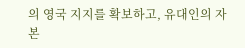의 영국 지지를 확보하고, 유대인의 자본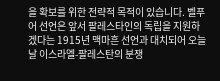을 확보를 위한 전략적 목적이 있습니다. 벨푸어 선언은 앞서 팔레스타인의 독립을 지원하겠다는 1915년 맥마흔 선언과 대치되어 오늘날 이스라엘-팔레스탄의 분쟁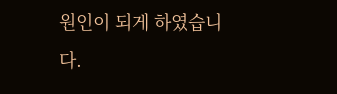원인이 되게 하였습니다.